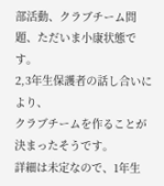部活動、クラブチーム問題、ただいま小康状態です。
2,3年生保護者の話し合いにより、
クラブチームを作ることが決まったそうです。
詳細は未定なので、1年生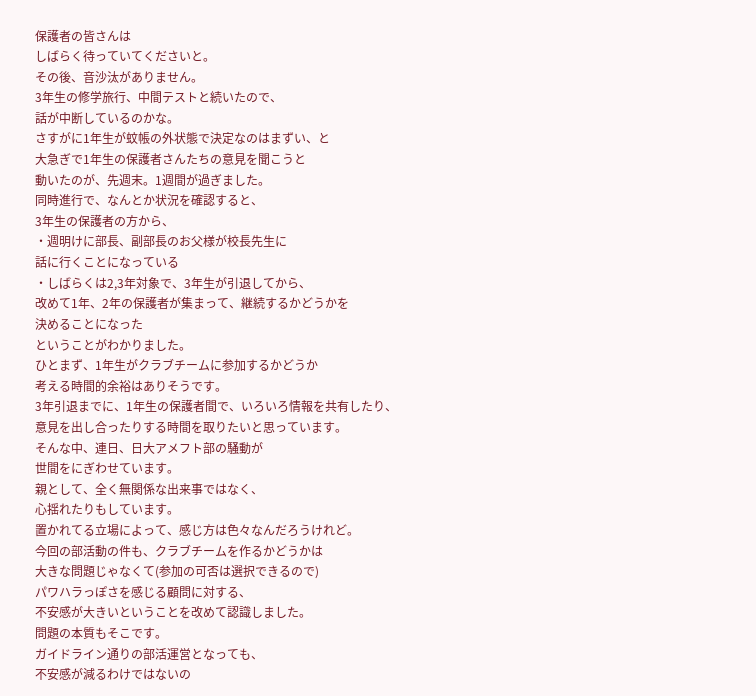保護者の皆さんは
しばらく待っていてくださいと。
その後、音沙汰がありません。
3年生の修学旅行、中間テストと続いたので、
話が中断しているのかな。
さすがに1年生が蚊帳の外状態で決定なのはまずい、と
大急ぎで1年生の保護者さんたちの意見を聞こうと
動いたのが、先週末。1週間が過ぎました。
同時進行で、なんとか状況を確認すると、
3年生の保護者の方から、
・週明けに部長、副部長のお父様が校長先生に
話に行くことになっている
・しばらくは2,3年対象で、3年生が引退してから、
改めて1年、2年の保護者が集まって、継続するかどうかを
決めることになった
ということがわかりました。
ひとまず、1年生がクラブチームに参加するかどうか
考える時間的余裕はありそうです。
3年引退までに、1年生の保護者間で、いろいろ情報を共有したり、
意見を出し合ったりする時間を取りたいと思っています。
そんな中、連日、日大アメフト部の騒動が
世間をにぎわせています。
親として、全く無関係な出来事ではなく、
心揺れたりもしています。
置かれてる立場によって、感じ方は色々なんだろうけれど。
今回の部活動の件も、クラブチームを作るかどうかは
大きな問題じゃなくて(参加の可否は選択できるので)
パワハラっぽさを感じる顧問に対する、
不安感が大きいということを改めて認識しました。
問題の本質もそこです。
ガイドライン通りの部活運営となっても、
不安感が減るわけではないの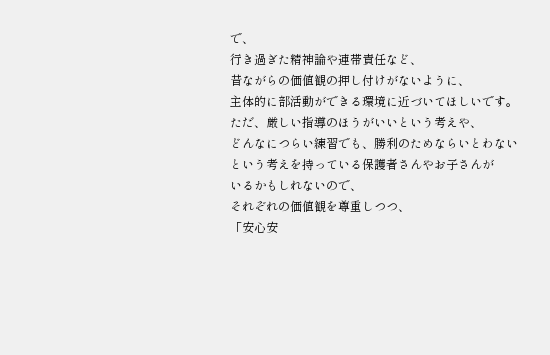で、
行き過ぎた精神論や連帯責任など、
昔ながらの価値観の押し付けがないように、
主体的に部活動ができる環境に近づいてほしいです。
ただ、厳しい指導のほうがいいという考えや、
どんなにつらい練習でも、勝利のためならいとわない
という考えを持っている保護者さんやお子さんが
いるかもしれないので、
それぞれの価値観を尊重しつつ、
「安心安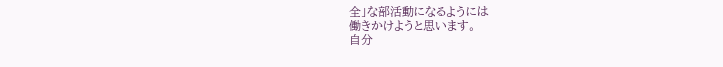全」な部活動になるようには
働きかけようと思います。
自分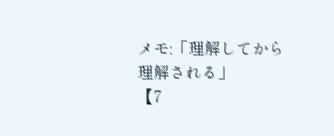メモ:「理解してから理解される」
【7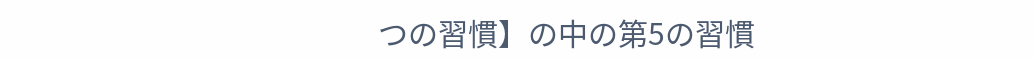つの習慣】の中の第5の習慣